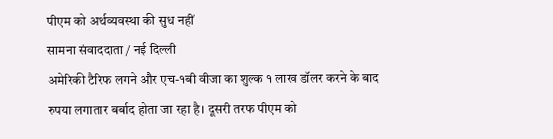पीएम को अर्थव्यवस्था की सुध नहीं
सामना संवाददाता / नई दिल्ली
अमेरिकी टैरिफ लगने और एच-१बी वीजा का शुल्क १ लाख डॉलर करने के बाद रुपया लगातार बर्बाद होता जा रहा है। दूसरी तरफ पीएम को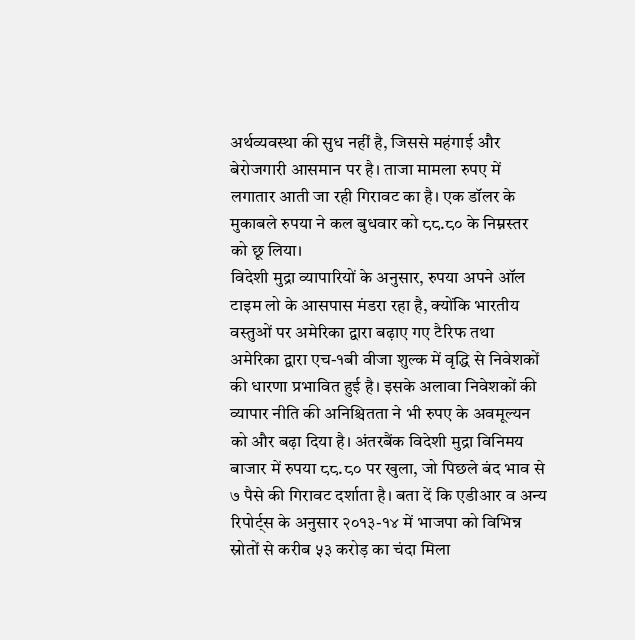अर्थव्यवस्था की सुध नहीं है, जिससे महंगाई और बेरोजगारी आसमान पर है। ताजा मामला रुपए में लगातार आती जा रही गिरावट का है। एक डॉलर के मुकाबले रुपया ने कल बुधवार को ८८.८० के निम्नस्तर को छू लिया।
विदेशी मुद्रा व्यापारियों के अनुसार, रुपया अपने ऑल टाइम लो के आसपास मंडरा रहा है, क्योंकि भारतीय वस्तुओं पर अमेरिका द्वारा बढ़ाए गए टैरिफ तथा अमेरिका द्वारा एच-१बी वीजा शुल्क में वृद्धि से निवेशकों की धारणा प्रभावित हुई है। इसके अलावा निवेशकों की व्यापार नीति की अनिश्चितता ने भी रुपए के अवमूल्यन को और बढ़ा दिया है। अंतरबैंक विदेशी मुद्रा विनिमय बाजार में रुपया ८८.८० पर खुला, जो पिछले बंद भाव से ७ पैसे की गिरावट दर्शाता है। बता दें कि एडीआर व अन्य रिपोर्ट्स के अनुसार २०१३-१४ में भाजपा को विभिन्न स्रोतों से करीब ५३ करोड़ का चंदा मिला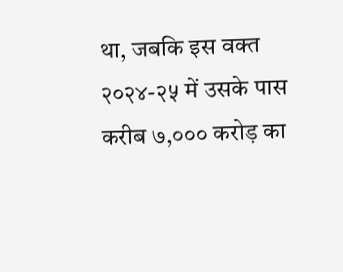था, जबकि इस वक्त २०२४-२५ में उसके पास करीब ७,००० करोड़ का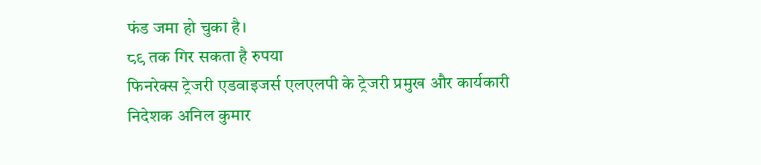फंड जमा हो चुका है।
८९ तक गिर सकता है रुपया
फिनरेक्स ट्रेजरी एडवाइजर्स एलएलपी के ट्रेजरी प्रमुख और कार्यकारी निदेशक अनिल कुमार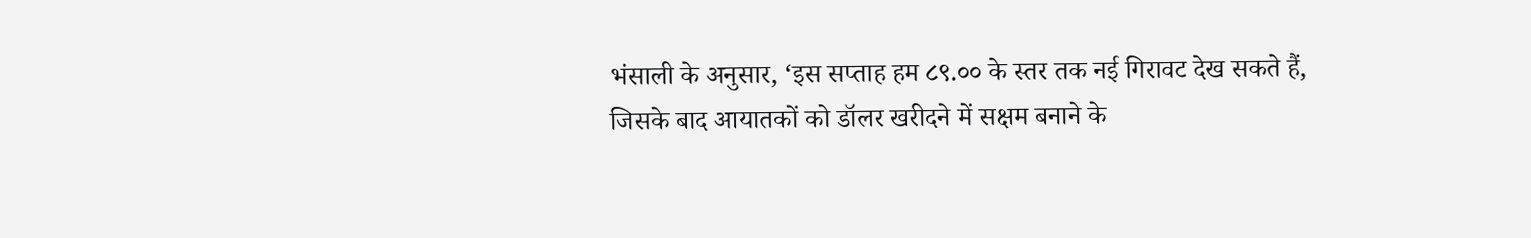भंसाली के अनुसार, ‘इस सप्ताह हम ८९.०० के स्तर तक नई गिरावट देख सकते हैं, जिसके बाद आयातकों को डॉलर खरीदने में सक्षम बनाने के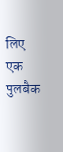लिए एक पुलबैक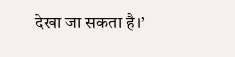देखा जा सकता है।’